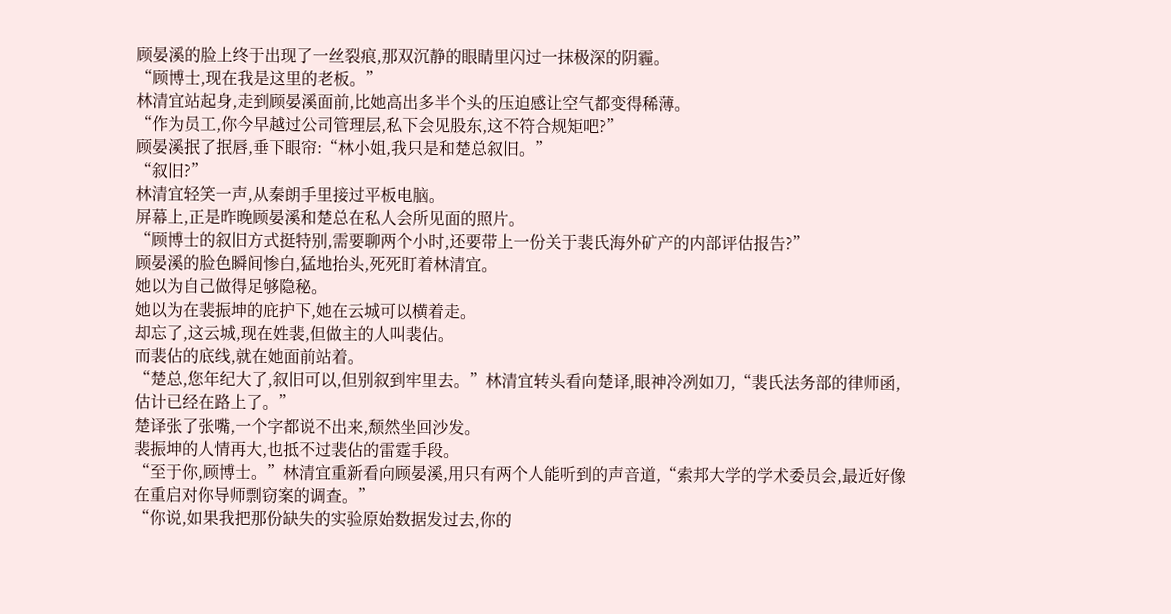顾晏溪的脸上终于出现了一丝裂痕,那双沉静的眼睛里闪过一抹极深的阴霾。
“顾博士,现在我是这里的老板。”
林清宜站起身,走到顾晏溪面前,比她高出多半个头的压迫感让空气都变得稀薄。
“作为员工,你今早越过公司管理层,私下会见股东,这不符合规矩吧?”
顾晏溪抿了抿唇,垂下眼帘:“林小姐,我只是和楚总叙旧。”
“叙旧?”
林清宜轻笑一声,从秦朗手里接过平板电脑。
屏幕上,正是昨晚顾晏溪和楚总在私人会所见面的照片。
“顾博士的叙旧方式挺特别,需要聊两个小时,还要带上一份关于裴氏海外矿产的内部评估报告?”
顾晏溪的脸色瞬间惨白,猛地抬头,死死盯着林清宜。
她以为自己做得足够隐秘。
她以为在裴振坤的庇护下,她在云城可以横着走。
却忘了,这云城,现在姓裴,但做主的人叫裴佔。
而裴佔的底线,就在她面前站着。
“楚总,您年纪大了,叙旧可以,但别叙到牢里去。”林清宜转头看向楚译,眼神冷冽如刀,“裴氏法务部的律师函,估计已经在路上了。”
楚译张了张嘴,一个字都说不出来,颓然坐回沙发。
裴振坤的人情再大,也抵不过裴佔的雷霆手段。
“至于你,顾博士。”林清宜重新看向顾晏溪,用只有两个人能听到的声音道,“索邦大学的学术委员会,最近好像在重启对你导师剽窃案的调查。”
“你说,如果我把那份缺失的实验原始数据发过去,你的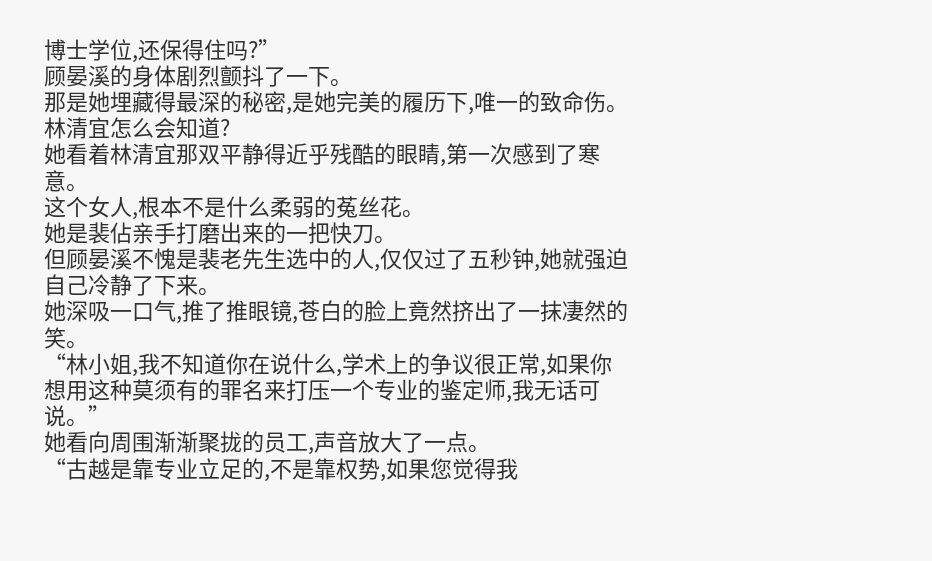博士学位,还保得住吗?”
顾晏溪的身体剧烈颤抖了一下。
那是她埋藏得最深的秘密,是她完美的履历下,唯一的致命伤。
林清宜怎么会知道?
她看着林清宜那双平静得近乎残酷的眼睛,第一次感到了寒意。
这个女人,根本不是什么柔弱的菟丝花。
她是裴佔亲手打磨出来的一把快刀。
但顾晏溪不愧是裴老先生选中的人,仅仅过了五秒钟,她就强迫自己冷静了下来。
她深吸一口气,推了推眼镜,苍白的脸上竟然挤出了一抹凄然的笑。
“林小姐,我不知道你在说什么,学术上的争议很正常,如果你想用这种莫须有的罪名来打压一个专业的鉴定师,我无话可说。”
她看向周围渐渐聚拢的员工,声音放大了一点。
“古越是靠专业立足的,不是靠权势,如果您觉得我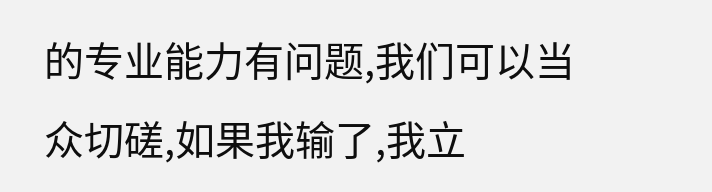的专业能力有问题,我们可以当众切磋,如果我输了,我立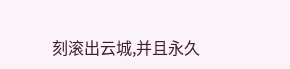刻滚出云城,并且永久